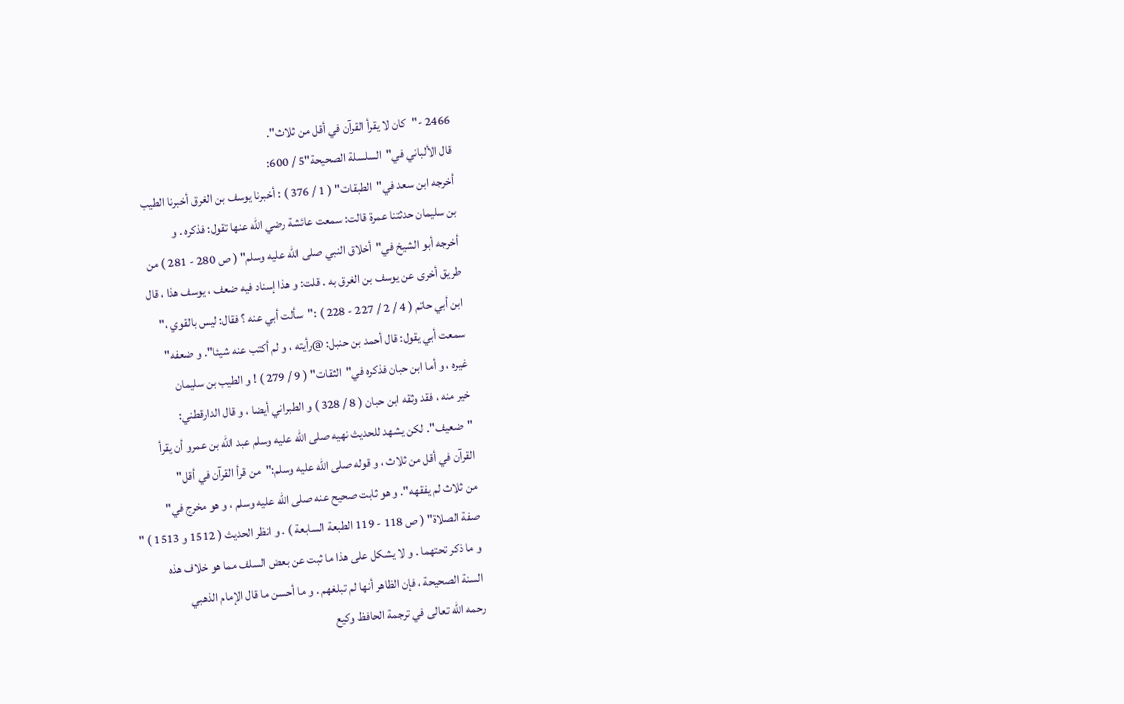2466 -"كان لا يقرأ القرآن في أقل من ثلاث".
قال الألباني في"السلسلة الصحيحة"5 / 600:
أخرجه ابن سعد في"الطبقات" ( 1 / 376 ) : أخبرنا يوسف بن الغرق أخبرنا الطيب
بن سليمان حدثتنا عمرة قالت: سمعت عائشة رضي الله عنها تقول: فذكره . و
أخرجه أبو الشيخ في"أخلاق النبي صلى الله عليه وسلم" ( ص 280 - 281 ) من
طريق أخرى عن يوسف بن الغرق به . قلت: و هذا إسناد فيه ضعف ، يوسف هذا ، قال
ابن أبي حاتم ( 4 / 2 / 227 - 228 ) :"سألت أبي عنه ؟ فقال: ليس بالقوي ،"
سمعت أبي يقول: قال أحمد بن حنبل: @رأيته ، و لم أكتب عنه شيئا". و ضعفه"
غيره ، و أما ابن حبان فذكره في"الثقات" ( 9 / 279 ) ! و الطيب بن سليمان
خير منه ، فقد وثقه ابن حبان ( 8 / 328 ) و الطبراني أيضا ، و قال الدارقطني:
"ضعيف". لكن يشهد للحديث نهيه صلى الله عليه وسلم عبد الله بن عمرو أن يقرأ
القرآن في أقل من ثلاث ، و قوله صلى الله عليه وسلم:"من قرأ القرآن في أقل"
من ثلاث لم يفقهه". و هو ثابت صحيح عنه صلى الله عليه وسلم ، و هو مخرج في"
صفة الصلاة" ( ص 118 - 119 الطبعة السابعة ) . و انظر الحديث ( 1512 و 1513 ) "
و ما ذكر تحتهما . و لا يشكل على هذا ما ثبت عن بعض السلف مما هو خلاف هذه
السنة الصحيحة ، فإن الظاهر أنها لم تبلغهم . و ما أحسن ما قال الإمام الذهبي
رحمه الله تعالى في ترجمة الحافظ وكيع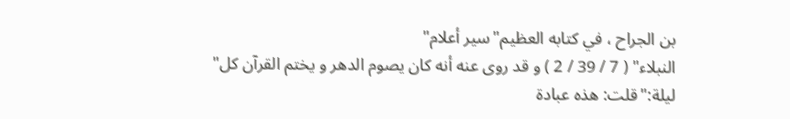بن الجراح ، في كتابه العظيم"سير أعلام"
النبلاء" ( 7 / 39 / 2 ) و قد روى عنه أنه كان يصوم الدهر و يختم القرآن كل"
ليلة:"قلت: هذه عبادة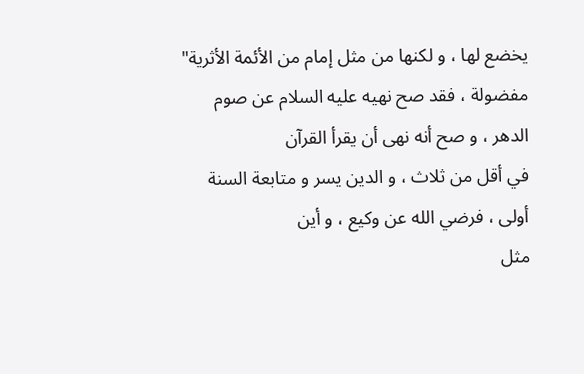يخضع لها ، و لكنها من مثل إمام من الأئمة الأثرية"
مفضولة ، فقد صح نهيه عليه السلام عن صوم الدهر ، و صح أنه نهى أن يقرأ القرآن
في أقل من ثلاث ، و الدين يسر و متابعة السنة أولى ، فرضي الله عن وكيع ، و أين
مثل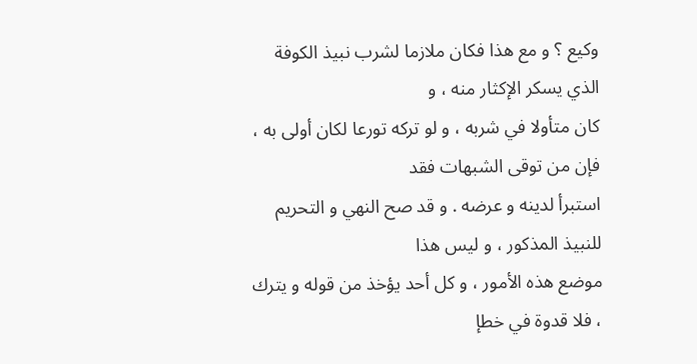وكيع ؟ و مع هذا فكان ملازما لشرب نبيذ الكوفة الذي يسكر الإكثار منه ، و
كان متأولا في شربه ، و لو تركه تورعا لكان أولى به ، فإن من توقى الشبهات فقد
استبرأ لدينه و عرضه . و قد صح النهي و التحريم للنبيذ المذكور ، و ليس هذا
موضع هذه الأمور ، و كل أحد يؤخذ من قوله و يترك ، فلا قدوة في خطإ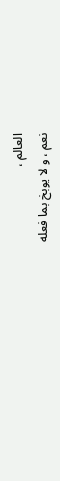العالم ،
نعم ، و لا يوبخ بما فعله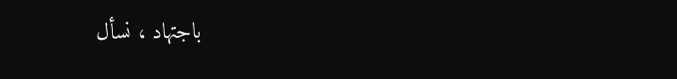باجتهاد ، نسأل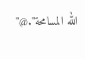الله المسامحة".@"